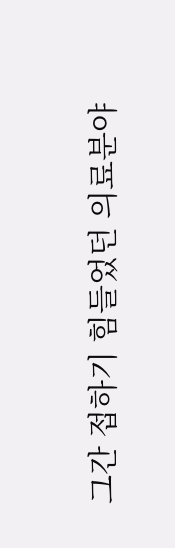그간 접하기 힘들었던 의료분야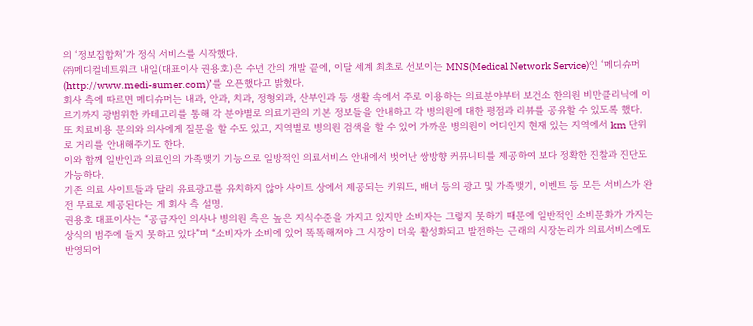의 ‘정보집합처’가 정식 서비스를 시작했다.
㈜메디컬네트워크 내일(대표이사 권용호)은 수년 간의 개발 끝에, 이달 세계 최초로 선보이는 MNS(Medical Network Service)인 ‘메디슈머(http://www.medi-sumer.com)’를 오픈했다고 밝혔다.
회사 측에 따르면 메디슈머는 내과, 안과, 치과, 정형외과, 산부인과 등 생활 속에서 주로 이용하는 의료분야부터 보건소 한의원 비만클리닉에 이르기까지 광범위한 카테고리를 통해 각 분야별로 의료기관의 기본 정보들을 안내하고 각 병의원에 대한 평점과 리뷰를 공유할 수 있도록 했다.
또 치료비용 문의와 의사에게 질문을 할 수도 있고, 지역별로 병의원 검색을 할 수 있어 가까운 병의원이 어디인지 현재 있는 지역에서 km 단위로 거리를 안내해주기도 한다.
이와 함께 일반인과 의료인의 가족맺기 기능으로 일방적인 의료서비스 안내에서 벗어난 쌍방향 커뮤니티를 제공하여 보다 정확한 진찰과 진단도 가능하다.
기존 의료 사이트들과 달리 유료광고를 유치하지 않아 사이트 상에서 제공되는 키워드, 배너 등의 광고 및 가족맺기, 이벤트 등 모든 서비스가 완전 무료로 제공된다는 게 회사 측 설명.
권용호 대표이사는 “공급자인 의사나 병의원 측은 높은 지식수준을 가지고 있지만 소비자는 그렇지 못하기 때문에 일반적인 소비문화가 가지는 상식의 범주에 들지 못하고 있다”며 “소비자가 소비에 있어 똑똑해져야 그 시장이 더욱 활성화되고 발전하는 근래의 시장논리가 의료서비스에도 반영되어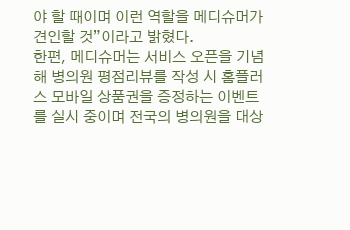야 할 때이며 이런 역할을 메디슈머가 견인할 것”이라고 밝혔다.
한편, 메디슈머는 서비스 오픈을 기념해 병의원 평점리뷰를 작성 시 홈플러스 모바일 상품권을 증정하는 이벤트를 실시 중이며 전국의 병의원을 대상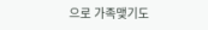으로 가족맺기도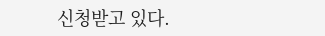신청받고 있다.